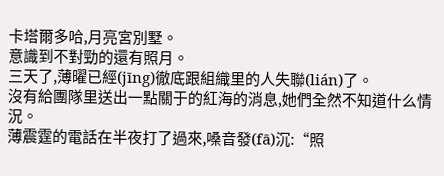卡塔爾多哈,月亮宮別墅。
意識到不對勁的還有照月。
三天了,薄曜已經(jīng)徹底跟組織里的人失聯(lián)了。
沒有給團隊里送出一點關于的紅海的消息,她們全然不知道什么情況。
薄震霆的電話在半夜打了過來,嗓音發(fā)沉:“照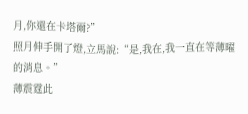月,你還在卡塔爾?”
照月伸手開了燈,立馬說:“是,我在,我一直在等薄曜的消息。”
薄震霆此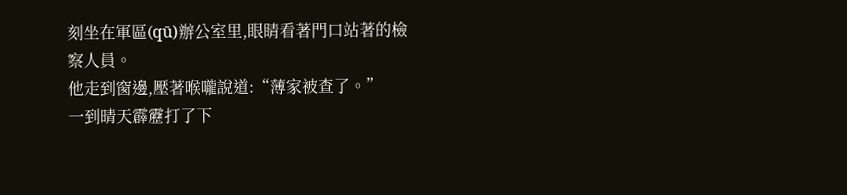刻坐在軍區(qū)辦公室里,眼睛看著門口站著的檢察人員。
他走到窗邊,壓著喉嚨說道:“薄家被查了。”
一到晴天霹靂打了下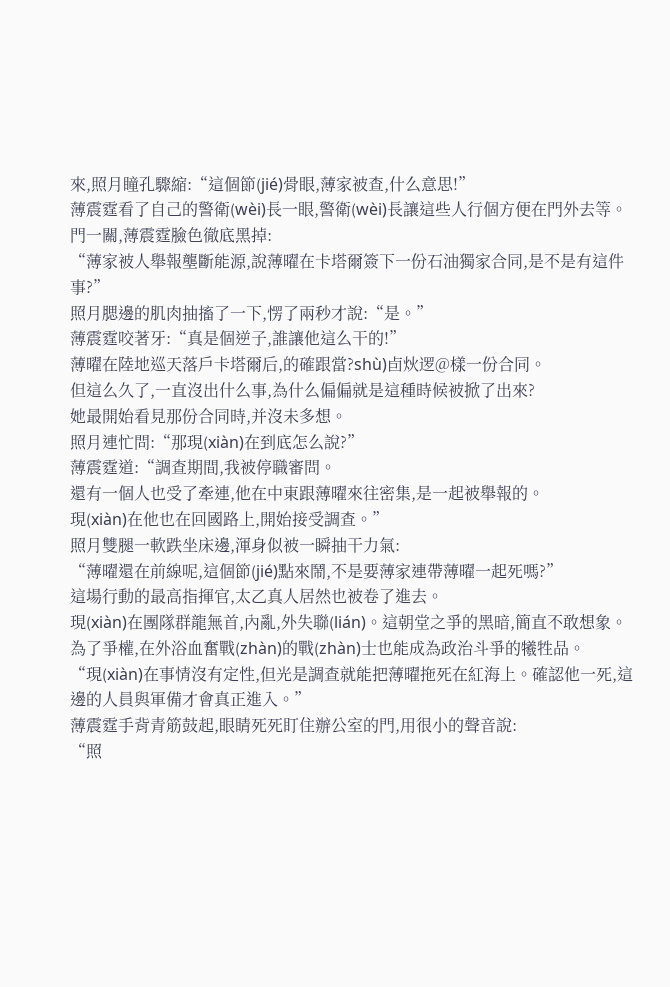來,照月瞳孔驟縮:“這個節(jié)骨眼,薄家被查,什么意思!”
薄震霆看了自己的警衛(wèi)長一眼,警衛(wèi)長讓這些人行個方便在門外去等。
門一關,薄震霆臉色徹底黑掉:
“薄家被人舉報壟斷能源,說薄曜在卡塔爾簽下一份石油獨家合同,是不是有這件事?”
照月腮邊的肌肉抽搐了一下,愣了兩秒才說:“是。”
薄震霆咬著牙:“真是個逆子,誰讓他這么干的!”
薄曜在陸地巡天落戶卡塔爾后,的確跟當?shù)卣炏逻@樣一份合同。
但這么久了,一直沒出什么事,為什么偏偏就是這種時候被掀了出來?
她最開始看見那份合同時,并沒未多想。
照月連忙問:“那現(xiàn)在到底怎么說?”
薄震霆道:“調查期間,我被停職審問。
還有一個人也受了牽連,他在中東跟薄曜來往密集,是一起被舉報的。
現(xiàn)在他也在回國路上,開始接受調查。”
照月雙腿一軟跌坐床邊,渾身似被一瞬抽干力氣:
“薄曜還在前線呢,這個節(jié)點來鬧,不是要薄家連帶薄曜一起死嗎?”
這場行動的最高指揮官,太乙真人居然也被卷了進去。
現(xiàn)在團隊群龍無首,內亂,外失聯(lián)。這朝堂之爭的黑暗,簡直不敢想象。
為了爭權,在外浴血奮戰(zhàn)的戰(zhàn)士也能成為政治斗爭的犧牲品。
“現(xiàn)在事情沒有定性,但光是調查就能把薄曜拖死在紅海上。確認他一死,這邊的人員與軍備才會真正進入。”
薄震霆手背青筋鼓起,眼睛死死盯住辦公室的門,用很小的聲音說:
“照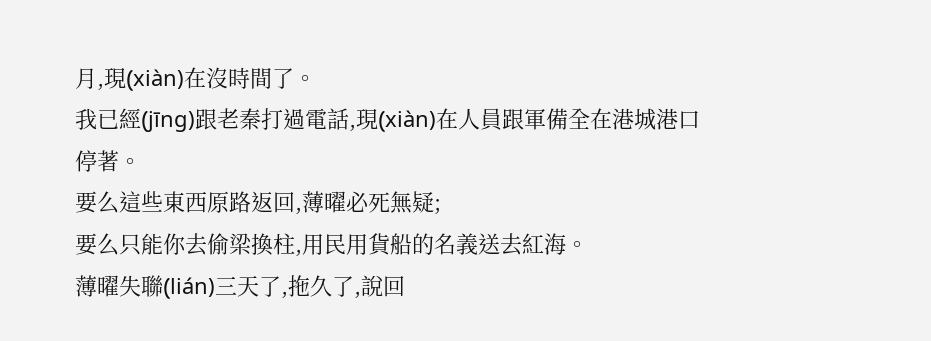月,現(xiàn)在沒時間了。
我已經(jīng)跟老秦打過電話,現(xiàn)在人員跟軍備全在港城港口停著。
要么這些東西原路返回,薄曜必死無疑;
要么只能你去偷梁換柱,用民用貨船的名義送去紅海。
薄曜失聯(lián)三天了,拖久了,說回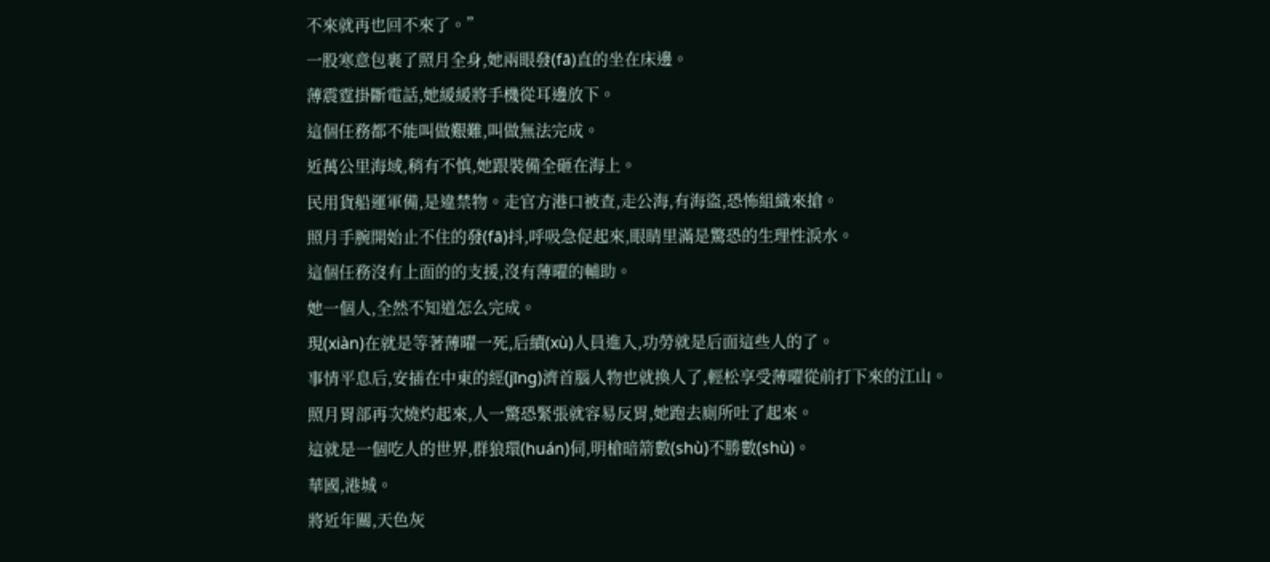不來就再也回不來了。”
一股寒意包裹了照月全身,她兩眼發(fā)直的坐在床邊。
薄震霆掛斷電話,她緩緩將手機從耳邊放下。
這個任務都不能叫做艱難,叫做無法完成。
近萬公里海域,稍有不慎,她跟裝備全砸在海上。
民用貨船運軍備,是違禁物。走官方港口被查,走公海,有海盜,恐怖組織來搶。
照月手腕開始止不住的發(fā)抖,呼吸急促起來,眼睛里滿是驚恐的生理性淚水。
這個任務沒有上面的的支援,沒有薄曜的輔助。
她一個人,全然不知道怎么完成。
現(xiàn)在就是等著薄曜一死,后續(xù)人員進入,功勞就是后面這些人的了。
事情平息后,安插在中東的經(jīng)濟首腦人物也就換人了,輕松享受薄曜從前打下來的江山。
照月胃部再次燒灼起來,人一驚恐緊張就容易反胃,她跑去廁所吐了起來。
這就是一個吃人的世界,群狼環(huán)伺,明槍暗箭數(shù)不勝數(shù)。
華國,港城。
將近年關,天色灰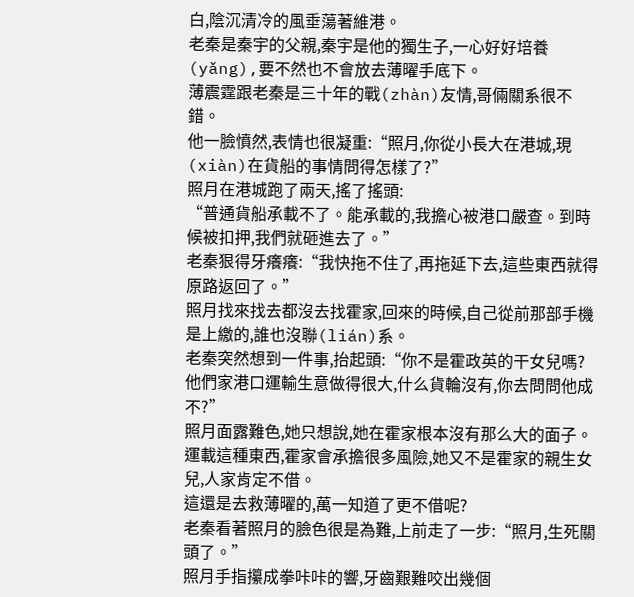白,陰沉清冷的風垂蕩著維港。
老秦是秦宇的父親,秦宇是他的獨生子,一心好好培養(yǎng),要不然也不會放去薄曜手底下。
薄震霆跟老秦是三十年的戰(zhàn)友情,哥倆關系很不錯。
他一臉憤然,表情也很凝重:“照月,你從小長大在港城,現(xiàn)在貨船的事情問得怎樣了?”
照月在港城跑了兩天,搖了搖頭:
“普通貨船承載不了。能承載的,我擔心被港口嚴查。到時候被扣押,我們就砸進去了。”
老秦狠得牙癢癢:“我快拖不住了,再拖延下去,這些東西就得原路返回了。”
照月找來找去都沒去找霍家,回來的時候,自己從前那部手機是上繳的,誰也沒聯(lián)系。
老秦突然想到一件事,抬起頭:“你不是霍政英的干女兒嗎?
他們家港口運輸生意做得很大,什么貨輪沒有,你去問問他成不?”
照月面露難色,她只想說,她在霍家根本沒有那么大的面子。
運載這種東西,霍家會承擔很多風險,她又不是霍家的親生女兒,人家肯定不借。
這還是去救薄曜的,萬一知道了更不借呢?
老秦看著照月的臉色很是為難,上前走了一步:“照月,生死關頭了。”
照月手指攥成拳咔咔的響,牙齒艱難咬出幾個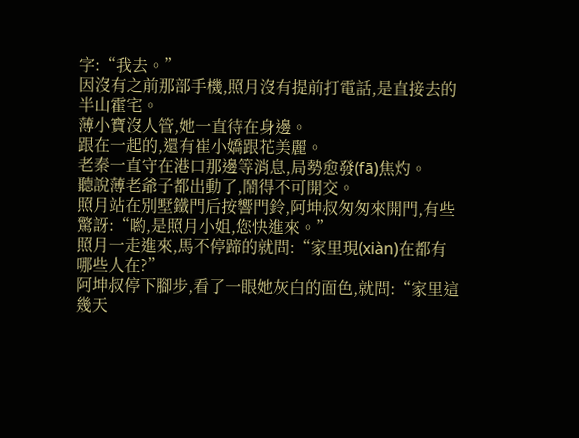字:“我去。”
因沒有之前那部手機,照月沒有提前打電話,是直接去的半山霍宅。
薄小寶沒人管,她一直待在身邊。
跟在一起的,還有崔小嬌跟花美麗。
老秦一直守在港口那邊等消息,局勢愈發(fā)焦灼。
聽說薄老爺子都出動了,鬧得不可開交。
照月站在別墅鐵門后按響門鈴,阿坤叔匆匆來開門,有些驚訝:“喲,是照月小姐,您快進來。”
照月一走進來,馬不停蹄的就問:“家里現(xiàn)在都有哪些人在?”
阿坤叔停下腳步,看了一眼她灰白的面色,就問:“家里這幾天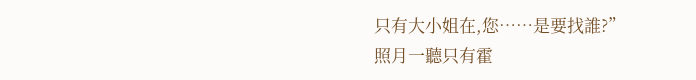只有大小姐在,您……是要找誰?”
照月一聽只有霍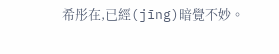希彤在,已經(jīng)暗覺不妙。